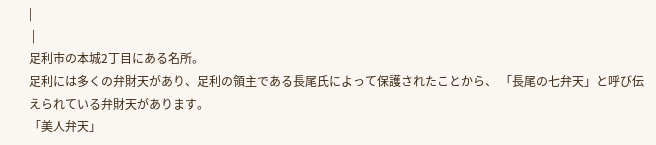|
 |
足利市の本城2丁目にある名所。
足利には多くの弁財天があり、足利の領主である長尾氏によって保護されたことから、 「長尾の七弁天」と呼び伝えられている弁財天があります。
「美人弁天」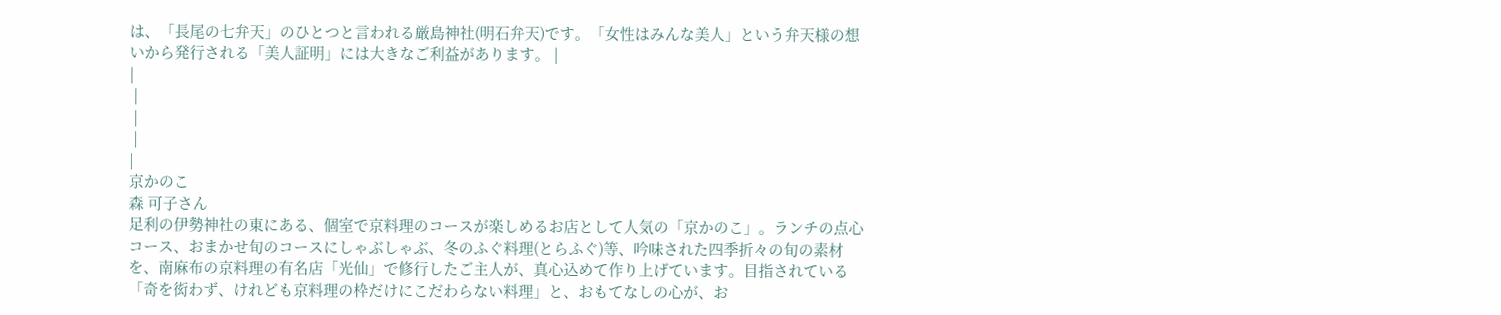は、「長尾の七弁天」のひとつと言われる厳島神社(明石弁天)です。「女性はみんな美人」という弁天様の想いから発行される「美人証明」には大きなご利益があります。 |
|
 |
 |
 |
|
京かのこ
森 可子さん
足利の伊勢神社の東にある、個室で京料理のコースが楽しめるお店として人気の「京かのこ」。ランチの点心コース、おまかせ旬のコースにしゃぶしゃぶ、冬のふぐ料理(とらふぐ)等、吟味された四季折々の旬の素材を、南麻布の京料理の有名店「光仙」で修行したご主人が、真心込めて作り上げています。目指されている「奇を衒わず、けれども京料理の枠だけにこだわらない料理」と、おもてなしの心が、お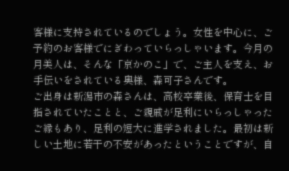客様に支持されているのでしょう。女性を中心に、ご予約のお客様でにぎわっていらっしゃいます。今月の月美人は、そんな「京かのこ」で、ご主人を支え、お手伝いをされている奥様、森可子さんです。
ご出身は新潟市の森さんは、高校卒業後、保育士を目指されていたことと、ご親戚が足利にいらっしゃったご縁もあり、足利の短大に進学されました。最初は新しい土地に若干の不安があったということですが、自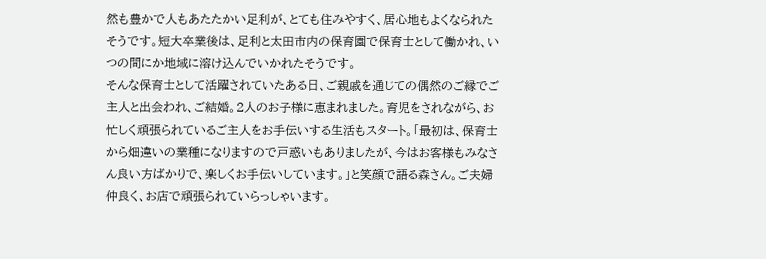然も豊かで人もあたたかい足利が、とても住みやすく、居心地もよくなられたそうです。短大卒業後は、足利と太田市内の保育園で保育士として働かれ、いつの間にか地域に溶け込んでいかれたそうです。
そんな保育士として活躍されていたある日、ご親戚を通じての偶然のご縁でご主人と出会われ、ご結婚。2人のお子様に恵まれました。育児をされながら、お忙しく頑張られているご主人をお手伝いする生活もスタート。「最初は、保育士から畑違いの業種になりますので戸惑いもありましたが、今はお客様もみなさん良い方ばかりで、楽しくお手伝いしています。」と笑顔で語る森さん。ご夫婦仲良く、お店で頑張られていらっしゃいます。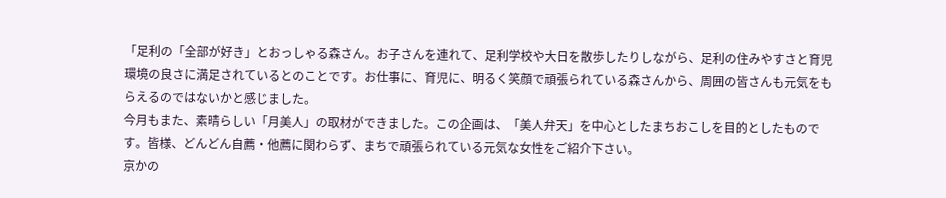「足利の「全部が好き」とおっしゃる森さん。お子さんを連れて、足利学校や大日を散歩したりしながら、足利の住みやすさと育児環境の良さに満足されているとのことです。お仕事に、育児に、明るく笑顔で頑張られている森さんから、周囲の皆さんも元気をもらえるのではないかと感じました。
今月もまた、素晴らしい「月美人」の取材ができました。この企画は、「美人弁天」を中心としたまちおこしを目的としたものです。皆様、どんどん自薦・他薦に関わらず、まちで頑張られている元気な女性をご紹介下さい。
京かの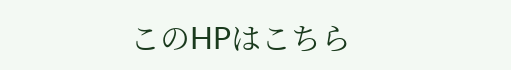このHPはこちら